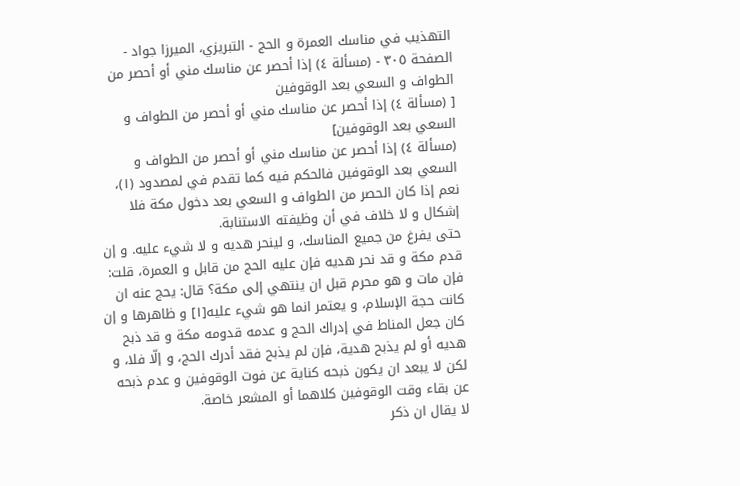التهذيب في مناسك العمرة و الحج - التبريزي، الميرزا جواد - الصفحة ٣٠٥ - (مسألة ٤) إذا أحصر عن مناسك مني أو أحصر من الطواف و السعي بعد الوقوفين
[ (مسألة ٤) إذا أحصر عن مناسك مني أو أحصر من الطواف و السعي بعد الوقوفين]
(مسألة ٤) إذا أحصر عن مناسك مني أو أحصر من الطواف و السعي بعد الوقوفين فالحكم فيه كما تقدم في لمصدود (١)، نعم إذا كان الحصر من الطواف و السعي بعد دخول مكة فلا إشكال و لا خلاف في أن وظيفته الاستنابة.
حتى يفرغ من جميع المناسك، و لينحر هديه و لا شيء عليه. و إن قدم مكة و قد نحر هديه فإن عليه الحج من قابل و العمرة، قلت: فإن مات و هو محرم قبل ان ينتهي إلى مكة؟ قال: يحج عنه ان كانت حجة الإسلام، و يعتمر انما هو شيء عليه[١] و ظاهرها و إن كان جعل المناط في إدراك الحج و عدمه قدومه مكة و قد ذبح هديه أو لم يذبح هدية، فإن لم يذبح فقد أدرك الحج، و إلّا فلا، و لكن لا يبعد ان يكون ذبحه كناية عن فوت الوقوفين و عدم ذبحه عن بقاء وقت الوقوفين كلاهما أو المشعر خاصة.
لا يقال ان ذكر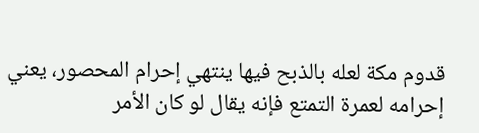قدوم مكة لعله بالذبح فيها ينتهي إحرام المحصور، يعني إحرامه لعمرة التمتع فإنه يقال لو كان الأمر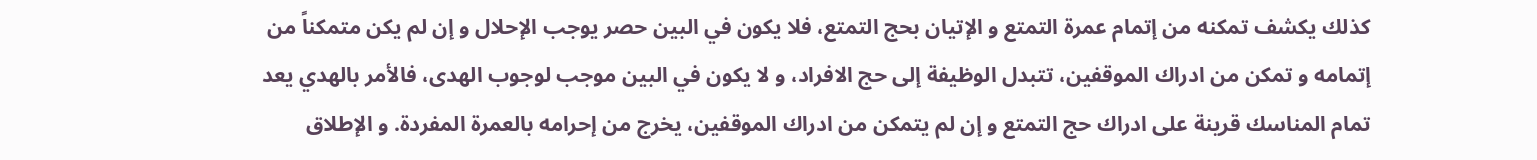كذلك يكشف تمكنه من إتمام عمرة التمتع و الإتيان بحج التمتع، فلا يكون في البين حصر يوجب الإحلال و إن لم يكن متمكناً من إتمامه و تمكن من ادراك الموقفين، تتبدل الوظيفة إلى حج الافراد، و لا يكون في البين موجب لوجوب الهدى، فالأمر بالهدي يعد تمام المناسك قرينة على ادراك حج التمتع و إن لم يتمكن من ادراك الموقفين، يخرج من إحرامه بالعمرة المفردة. و الإطلاق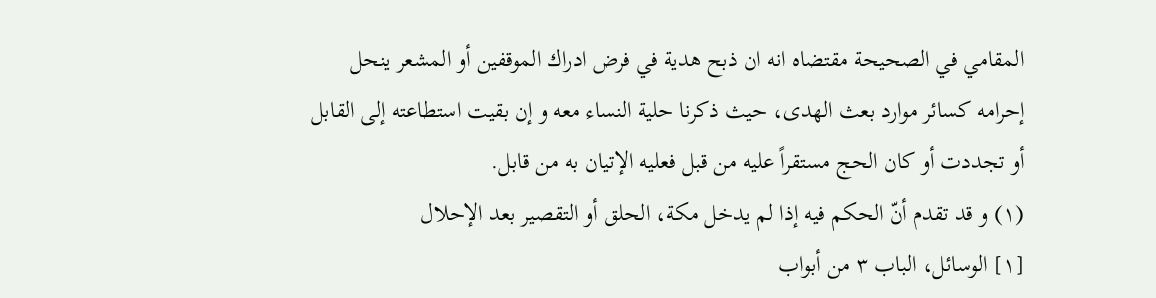المقامي في الصحيحة مقتضاه انه ان ذبح هدية في فرض ادراك الموقفين أو المشعر ينحل إحرامه كسائر موارد بعث الهدى، حيث ذكرنا حلية النساء معه و إن بقيت استطاعته إلى القابل أو تجددت أو كان الحج مستقراً عليه من قبل فعليه الإتيان به من قابل.
(١) و قد تقدم أنّ الحكم فيه إذا لم يدخل مكة، الحلق أو التقصير بعد الإحلال
[١] الوسائل، الباب ٣ من أبواب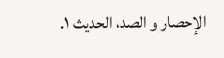الإحصار و الصد، الحديث ١.